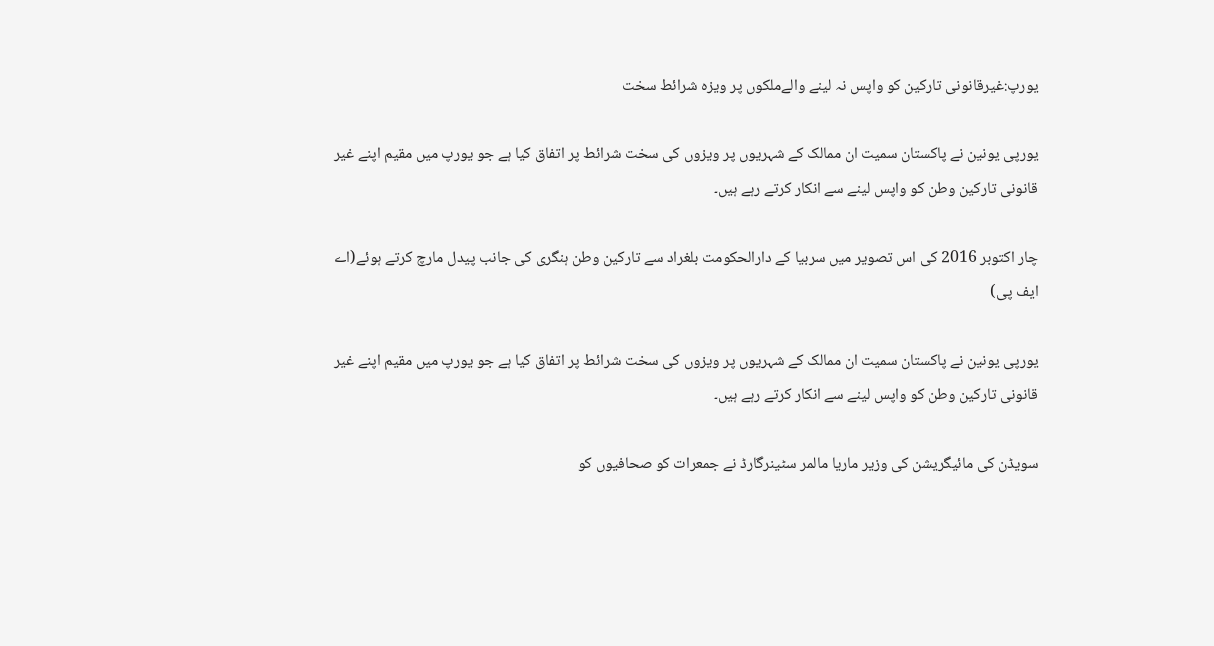یورپ:غیرقانونی تارکین کو واپس نہ لینے والےملکوں پر ویزہ شرائط سخت

یورپی یونین نے پاکستان سمیت ان ممالک کے شہریوں پر ویزوں کی سخت شرائط پر اتفاق کیا ہے جو یورپ میں مقیم اپنے غیر قانونی تارکین وطن کو واپس لینے سے انکار کرتے رہے ہیں۔

چار اکتوبر 2016 کی اس تصویر میں سربیا کے دارالحکومت بلغراد سے تارکین وطن ہنگری کی جانب پیدل مارچ کرتے ہوئے(اے ایف پی)

یورپی یونین نے پاکستان سمیت ان ممالک کے شہریوں پر ویزوں کی سخت شرائط پر اتفاق کیا ہے جو یورپ میں مقیم اپنے غیر قانونی تارکین وطن کو واپس لینے سے انکار کرتے رہے ہیں۔

سویڈن کی مائیگریشن کی وزیر ماریا مالمر سٹینرگارڈ نے جمعرات کو صحافیوں کو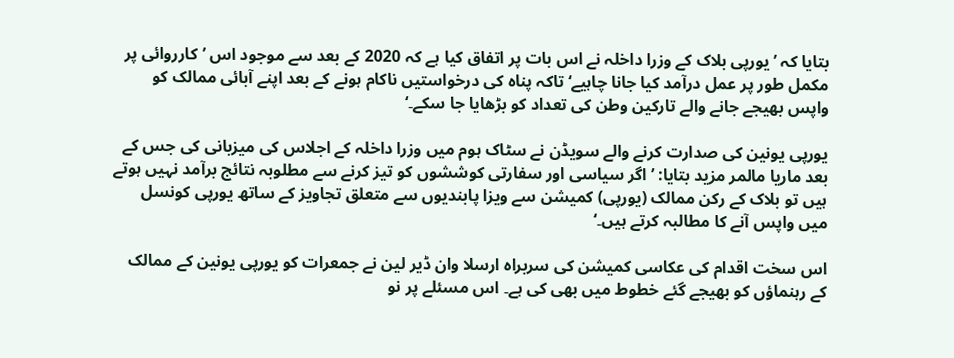بتایا کہ ’یورپی بلاک کے وزرا داخلہ نے اس بات پر اتفاق کیا ہے کہ 2020 کے بعد سے موجود اس ’کارروائی پر مکمل طور پر عمل درآمد کیا جانا چاہیے‘ تاکہ پناہ کی درخواستیں ناکام ہونے کے بعد اپنے آبائی ممالک کو واپس بھیجے جانے والے تارکین وطن کی تعداد کو بڑھایا جا سکے۔‘

یورپی یونین کی صدارت کرنے والے سویڈن نے سٹاک ہوم میں وزرا داخلہ کے اجلاس کی میزبانی کی جس کے بعد ماریا مالمر مزید بتایا: ’اگر سیاسی اور سفارتی کوششوں کو تیز کرنے سے مطلوبہ نتائج برآمد نہیں ہوتے ہیں تو بلاک کے رکن ممالک (یورپی) کمیشن سے ویزا پابندیوں سے متعلق تجاویز کے ساتھ یورپی کونسل میں واپس آنے کا مطالبہ کرتے ہیں۔‘

اس سخت اقدام کی عکاسی کمیشن کی سربراہ ارسلا وان ڈیر لین نے جمعرات کو یورپی یونین کے ممالک کے رہنماؤں کو بھیجے گئے خطوط میں بھی کی ہے۔ اس مسئلے پر نو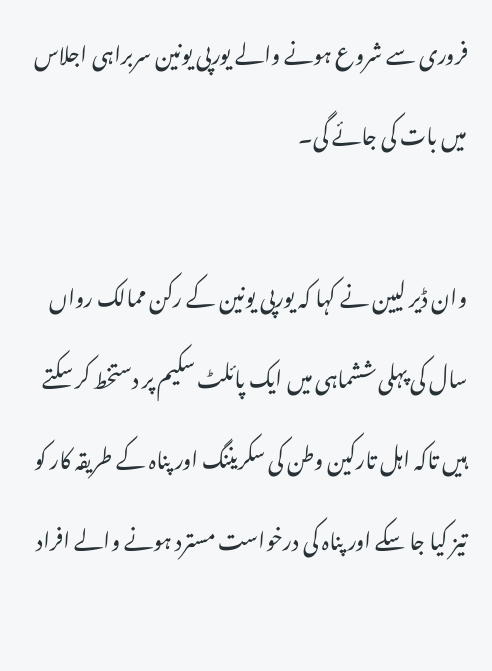فروری سے شروع ہونے والے یورپی یونین سربراہی اجلاس میں بات کی جائے گی۔

وان ڈیر لیین نے کہا کہ یورپی یونین کے رکن ممالک رواں سال کی پہلی ششماہی میں ایک پائلٹ سکیم پر دستخط کر سکتے ہیں تاکہ اہل تارکین وطن کی سکریننگ اور پناہ کے طریقہ کار کو تیز کیا جا سکے اور پناہ کی درخواست مسترد ہونے والے افراد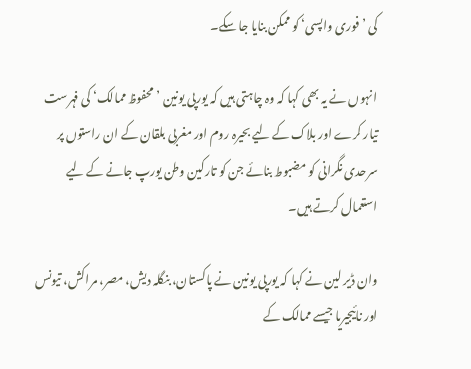کی ’فوری واپسی‘ کو ممکن بنایا جا سکے۔

انہوں نے یہ بھی کہا کہ وہ چاہتی ہیں کہ یورپی یونین ’محفوظ ممالک‘ کی فہرست تیار کرے اور بلاک کے لیے بحیرہ روم اور مغربی بلقان کے ان راستوں پر سرحدی نگرانی کو مضبوط بنائے جن کو تارکین وطن یورپ جانے کے لیے استعمال کرتے ہیں۔

وان ڈیر لین نے کہا کہ یورپی یونین نے پاکستان، بنگلہ دیش، مصر، مراکش، تیونس اور نائیجیریا جیسے ممالک کے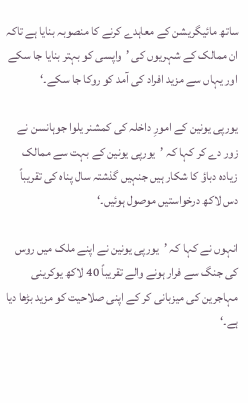ساتھ مائیگریشن کے معاہدے کرنے کا منصوبہ بنایا ہے تاکہ ان ممالک کے شہریوں کی ’واپسی کو بہتر بنایا جا سکے اور یہاں سے مزید افراد کی آمد کو روکا جا سکے۔‘

یورپی یونین کے امورِ داخلہ کی کمشنر یلوا جوہانسن نے زور دے کر کہا کہ ’یورپی یونین کے بہت سے ممالک زیادہ دباؤ کا شکار ہیں جنہیں گذشتہ سال پناہ کی تقریباً دس لاکھ درخواستیں موصول ہوئیں۔‘

انہوں نے کہا کہ ’یورپی یونین نے اپنے ملک میں روس کی جنگ سے فرار ہونے والے تقریباً 40 لاکھ یوکرینی مہاجرین کی میزبانی کر کے اپنی صلاحیت کو مزید بڑھا دیا ہے۔‘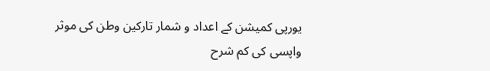یورپی کمیشن کے اعداد و شمار تارکین وطن کی موثر واپسی کی کم شرح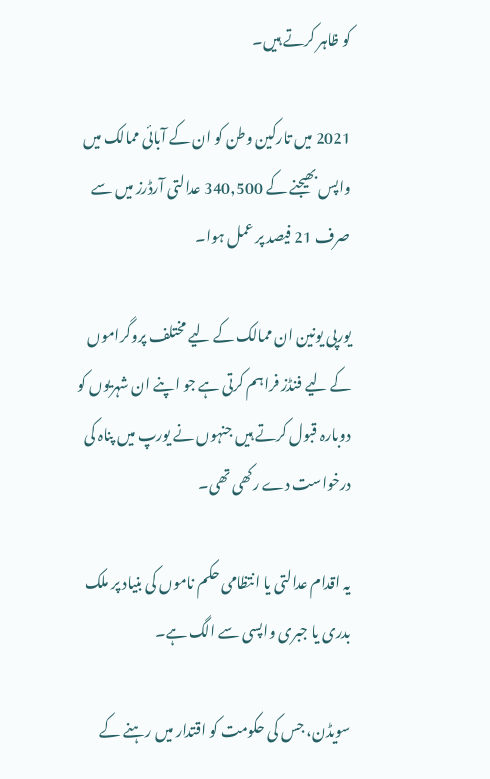کو ظاہر کرتے ہیں۔

2021 میں تارکین وطن کو ان کے آبائی ممالک میں واپس بھیجنے کے 340,500 عدالتی آرڈرز میں سے صرف 21 فیصد پر عمل ہوا۔

یورپی یونین ان ممالک کے لیے مختلف پروگراموں کے لیے فنڈز فراہم کرتی ہے جو اپنے ان شہریوں کو دوبارہ قبول کرتے ہیں جنہوں نے یورپ میں پناہ کی درخواست دے رکھی تھی۔

یہ اقدام عدالتی یا انتظامی حکم ناموں کی بنیاد پر ملک بدری یا جبری واپسی سے الگ ہے۔

سویڈن، جس کی حکومت کو اقتدار میں رہنے کے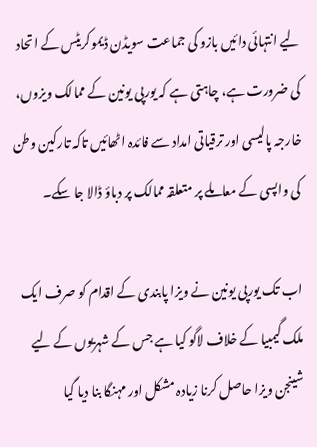لیے انتہائی دائیں بازو کی جماعت سویڈن ڈیموکریٹس کے اتحاد کی ضرورت ہے، چاہتی ہے کہ یورپی یونین کے ممالک ویزوں، خارجہ پالیسی اور ترقیاتی امداد سے فائدہ اٹھائیں تاکہ تارکین وطن کی واپسی کے معاملے پر متعلقہ ممالک پر دباؤ ڈالا جا سکے۔

اب تک یورپی یونین نے ویزا پابندی کے اقدام کو صرف ایک ملک گیمبیا کے خلاف لاگو کیا ہے جس کے شہریوں کے لیے شینجن ویزا حاصل کرنا زیادہ مشکل اور مہنگا بنا دیا گیا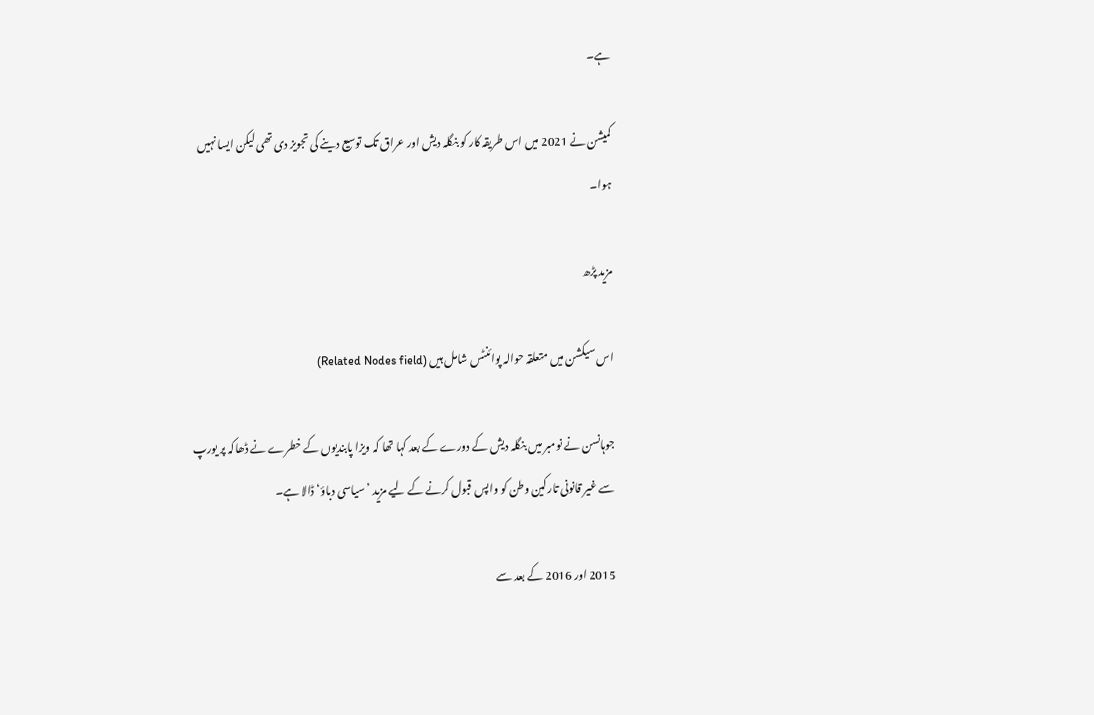ہے۔

کمیشن نے 2021 میں اس طریقہ کار کو بنگلہ دیش اور عراق تک توسیع دینے کی تجویز دی تھی لیکن ایسا نہیں ہوا۔

مزید پڑھ

اس سیکشن میں متعلقہ حوالہ پوائنٹس شامل ہیں (Related Nodes field)

جوہانسن نے نومبر میں بنگلہ دیش کے دورے کے بعد کہا تھا کہ ویزا پابندیوں کے خطرے نے ڈھاکہ پر یورپ سے غیر قانونی تارکین وطن کو واپس قبول کرنے کے لیے مزید ’سیاسی دباؤ‘ ڈالا ہے۔

2015 اور 2016 کے بعد سے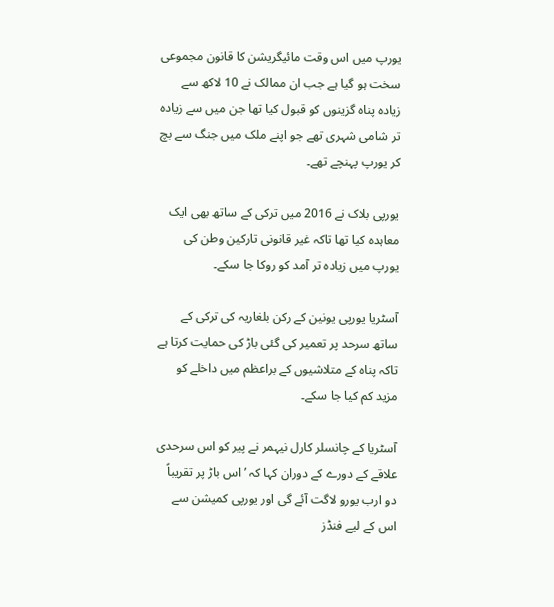یورپ میں اس وقت مائیگریشن کا قانون مجموعی سخت ہو گیا ہے جب ان ممالک نے 10 لاکھ سے زیادہ پناہ گزینوں کو قبول کیا تھا جن میں سے زیادہ تر شامی شہری تھے جو اپنے ملک میں جنگ سے بچ کر یورپ پہنچے تھے۔

یورپی بلاک نے 2016 میں ترکی کے ساتھ بھی ایک معاہدہ کیا تھا تاکہ غیر قانونی تارکین وطن کی یورپ میں زیادہ تر آمد کو روکا جا سکے۔

آسٹریا یورپی یونین کے رکن بلغاریہ کی ترکی کے ساتھ سرحد پر تعمیر کی گئی باڑ کی حمایت کرتا ہے تاکہ پناہ کے متلاشیوں کے براعظم میں داخلے کو مزید کم کیا جا سکے۔

آسٹریا کے چانسلر کارل نیہمر نے پیر کو اس سرحدی علاقے کے دورے کے دوران کہا کہ ’اس باڑ پر تقریباً دو ارب یورو لاگت آئے گی اور یورپی کمیشن سے اس کے لیے فنڈز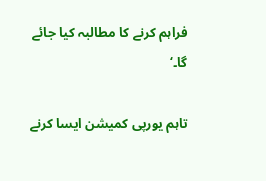فراہم کرنے کا مطالبہ کیا جائے گا۔‘

تاہم یورپی کمیشن ایسا کرنے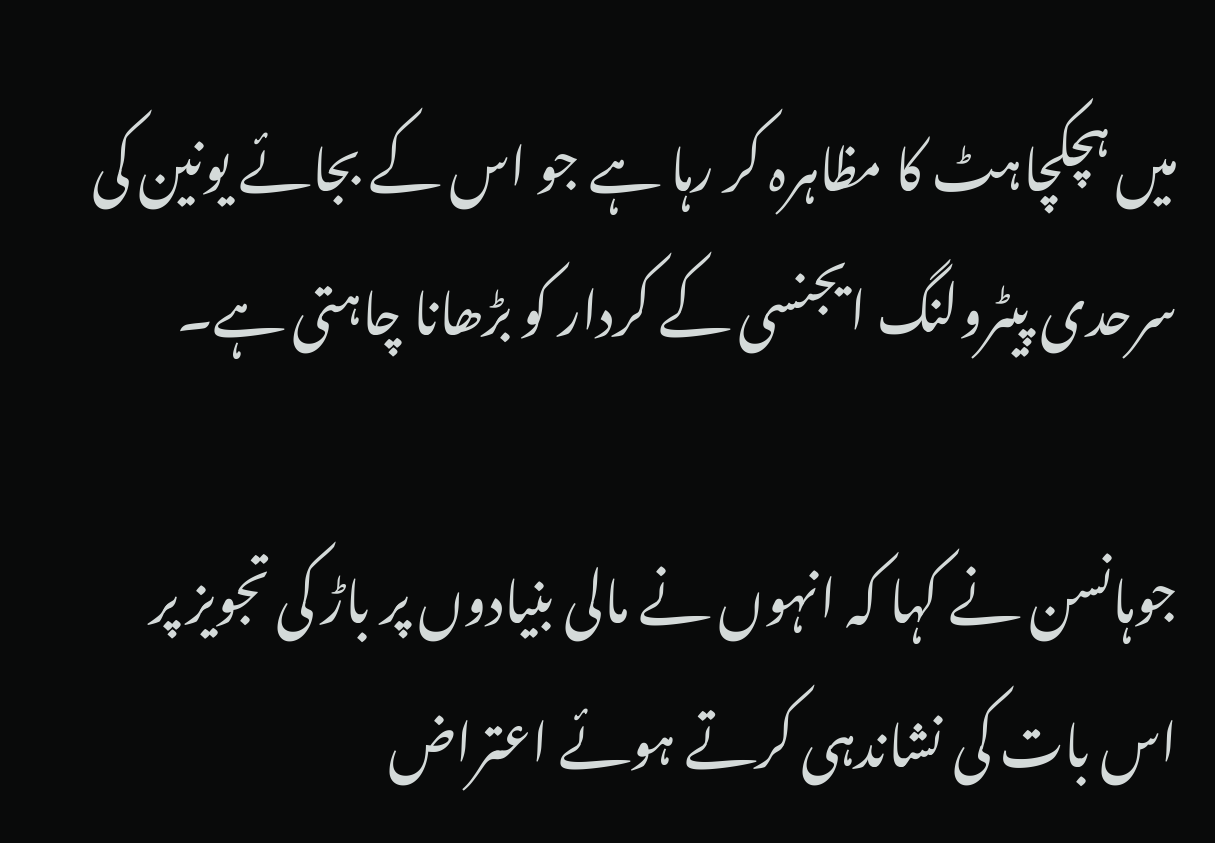میں ہچکچاہٹ کا مظاہرہ کر رہا ہے جو اس کے بجائے یونین کی سرحدی پیٹرولنگ ایجنسی کے کردار کو بڑھانا چاہتی ہے۔

جوہانسن نے کہا کہ انہوں نے مالی بنیادوں پر باڑ کی تجویز پر اس بات کی نشاندہی کرتے ہوئے اعتراض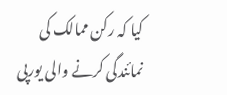کیا کہ رکن ممالک کی نمائندگی کرنے والی یورپی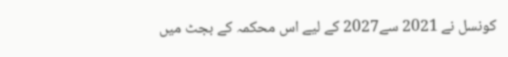کونسل نے 2021 سے2027 کے لیے اس محکمہ کے بجٹ میں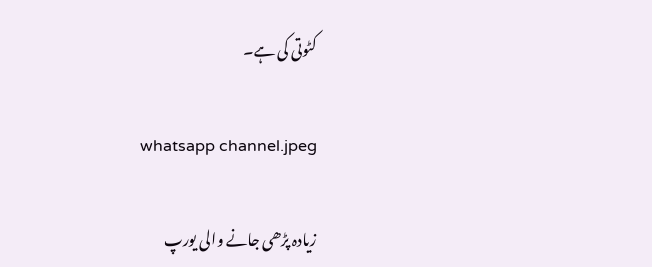کٹوتی کی ہے۔

whatsapp channel.jpeg

زیادہ پڑھی جانے والی یورپ